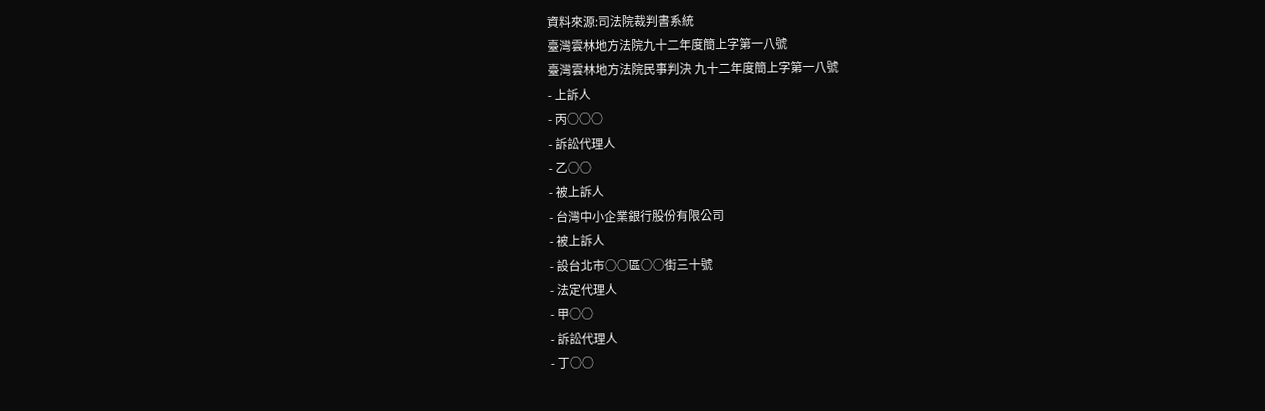資料來源:司法院裁判書系統
臺灣雲林地方法院九十二年度簡上字第一八號
臺灣雲林地方法院民事判決 九十二年度簡上字第一八號
- 上訴人
- 丙○○○
- 訴訟代理人
- 乙○○
- 被上訴人
- 台灣中小企業銀行股份有限公司
- 被上訴人
- 設台北市○○區○○街三十號
- 法定代理人
- 甲○○
- 訴訟代理人
- 丁○○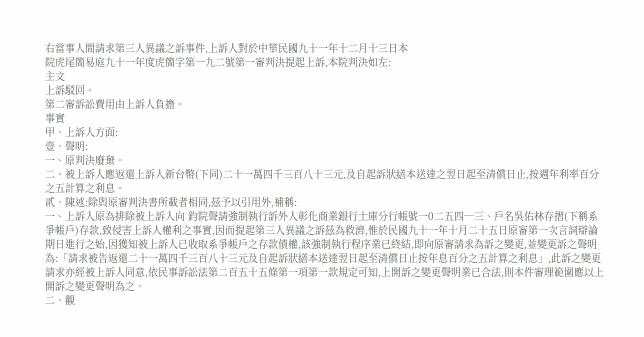右當事人間請求第三人異議之訴事件,上訴人對於中華民國九十一年十二月十三日本
院虎尾簡易庭九十一年度虎簡字第一九二號第一審判決提起上訴,本院判決如左:
主文
上訴駁回。
第二審訴訟費用由上訴人負擔。
事實
甲、上訴人方面:
壹、聲明:
一、原判決廢棄。
二、被上訴人應返還上訴人新台幣(下同)二十一萬四千三百八十三元,及自起訴狀繕本送達之翌日起至清償日止,按週年利率百分之五計算之利息。
貳、陳述:除與原審判決書所載者相同,茲予以引用外,補稱:
一、上訴人原為排除被上訴人向 鈞院聲請強制執行訴外人彰化商業銀行土庫分行帳號一0二五四─三、戶名吳佑林存摺(下稱系爭帳戶)存款,致侵害上訴人權利之事實,因而提起第三人異議之訴茲為救濟,惟於民國九十一年十月二十五日原審第一次言詞辯論期日進行之始,因獲知被上訴人已收取系爭帳戶之存款債權,該強制執行程序業已終結,即向原審請求為訴之變更,並變更訴之聲明為:「請求被告返還二十一萬四千三百八十三元及自起訴狀繕本送達翌日起至清償日止按年息百分之五計算之利息」,此訴之變更請求亦經被上訴人同意,依民事訴訟法第二百五十五條第一項第一款規定可知,上開訴之變更聲明業已合法,則本件審理範圍應以上開訴之變更聲明為之。
二、觀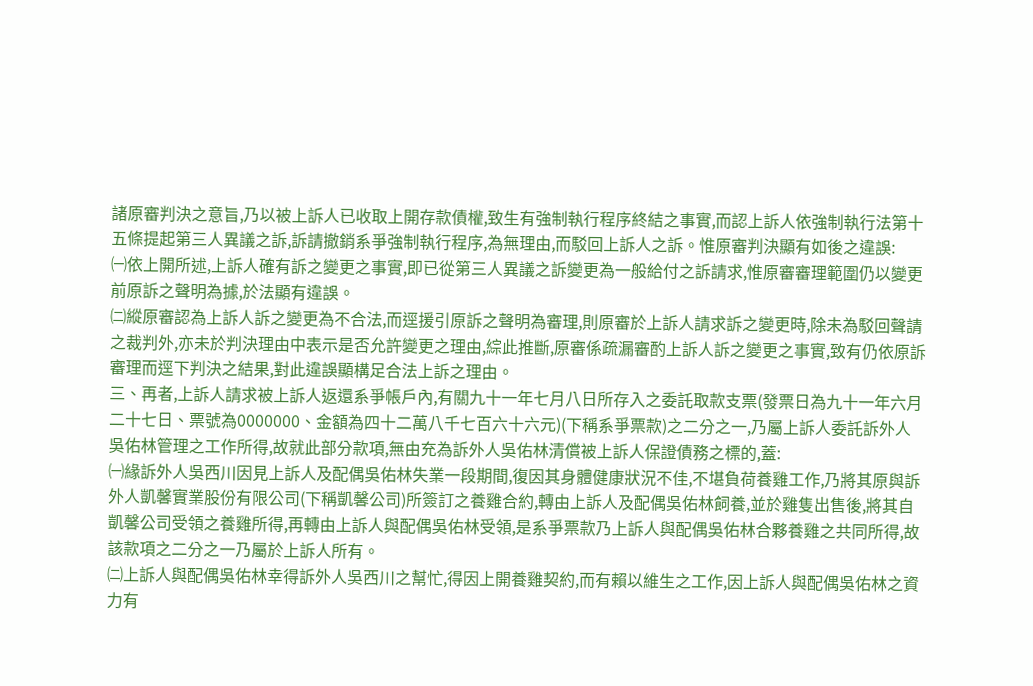諸原審判決之意旨,乃以被上訴人已收取上開存款債權,致生有強制執行程序終結之事實,而認上訴人依強制執行法第十五條提起第三人異議之訴,訴請撤銷系爭強制執行程序,為無理由,而駁回上訴人之訴。惟原審判決顯有如後之違誤:
㈠依上開所述,上訴人確有訴之變更之事實,即已從第三人異議之訴變更為一般給付之訴請求,惟原審審理範圍仍以變更前原訴之聲明為據,於法顯有違誤。
㈡縱原審認為上訴人訴之變更為不合法,而逕援引原訴之聲明為審理,則原審於上訴人請求訴之變更時,除未為駁回聲請之裁判外,亦未於判決理由中表示是否允許變更之理由,綜此推斷,原審係疏漏審酌上訴人訴之變更之事實,致有仍依原訴審理而逕下判決之結果,對此違誤顯構足合法上訴之理由。
三、再者,上訴人請求被上訴人返還系爭帳戶內,有關九十一年七月八日所存入之委託取款支票(發票日為九十一年六月二十七日、票號為0000000、金額為四十二萬八千七百六十六元)(下稱系爭票款)之二分之一,乃屬上訴人委託訴外人吳佑林管理之工作所得,故就此部分款項,無由充為訴外人吳佑林清償被上訴人保證債務之標的,蓋:
㈠緣訴外人吳西川因見上訴人及配偶吳佑林失業一段期間,復因其身體健康狀況不佳,不堪負荷養雞工作,乃將其原與訴外人凱馨實業股份有限公司(下稱凱馨公司)所簽訂之養雞合約,轉由上訴人及配偶吳佑林飼養,並於雞隻出售後,將其自凱馨公司受領之養雞所得,再轉由上訴人與配偶吳佑林受領,是系爭票款乃上訴人與配偶吳佑林合夥養雞之共同所得,故該款項之二分之一乃屬於上訴人所有。
㈡上訴人與配偶吳佑林幸得訴外人吳西川之幫忙,得因上開養雞契約,而有賴以維生之工作,因上訴人與配偶吳佑林之資力有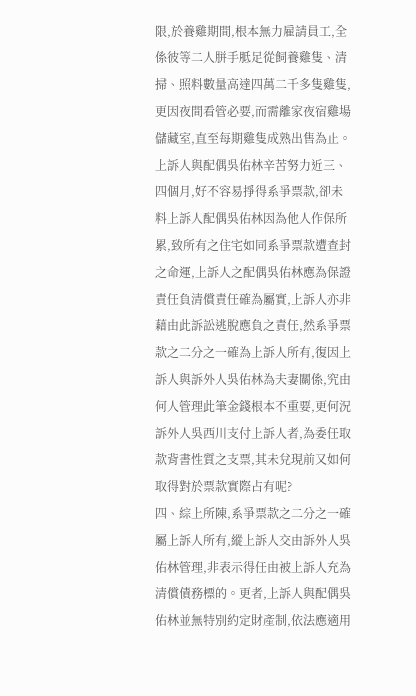限,於養雞期間,根本無力雇請員工,全係彼等二人胼手胝足從飼養雞隻、清掃、照料數量高達四萬二千多隻雞隻,更因夜間看管必要,而需離家夜宿雞場儲藏室,直至每期雞隻成熟出售為止。上訴人與配偶吳佑林辛苦努力近三、四個月,好不容易掙得系爭票款,卻未料上訴人配偶吳佑林因為他人作保所累,致所有之住宅如同系爭票款遭查封之命運,上訴人之配偶吳佑林應為保證責任負清償責任確為屬實,上訴人亦非藉由此訴訟逃脫應負之責任,然系爭票款之二分之一確為上訴人所有,復因上訴人與訴外人吳佑林為夫妻關係,究由何人管理此筆金錢根本不重要,更何況訴外人吳西川支付上訴人者,為委任取款背書性質之支票,其未兌現前又如何取得對於票款實際占有呢?
四、綜上所陳,系爭票款之二分之一確屬上訴人所有,縱上訴人交由訴外人吳佑林管理,非表示得任由被上訴人充為清償債務標的。更者,上訴人與配偶吳佑林並無特別約定財產制,依法應適用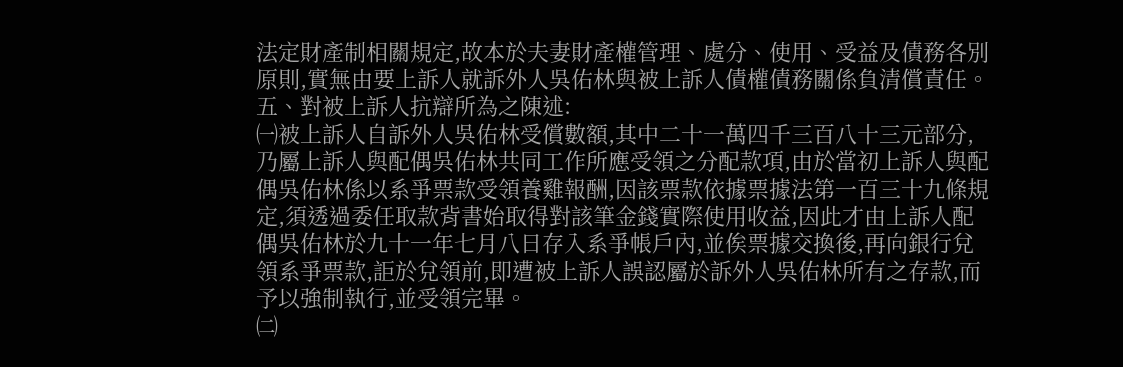法定財產制相關規定,故本於夫妻財產權管理、處分、使用、受益及債務各別原則,實無由要上訴人就訴外人吳佑林與被上訴人債權債務關係負清償責任。
五、對被上訴人抗辯所為之陳述:
㈠被上訴人自訴外人吳佑林受償數額,其中二十一萬四千三百八十三元部分,乃屬上訴人與配偶吳佑林共同工作所應受領之分配款項,由於當初上訴人與配偶吳佑林係以系爭票款受領養雞報酬,因該票款依據票據法第一百三十九條規定,須透過委任取款背書始取得對該筆金錢實際使用收益,因此才由上訴人配偶吳佑林於九十一年七月八日存入系爭帳戶內,並俟票據交換後,再向銀行兌領系爭票款,詎於兌領前,即遭被上訴人誤認屬於訴外人吳佑林所有之存款,而予以強制執行,並受領完畢。
㈡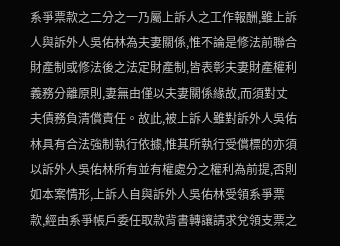系爭票款之二分之一乃屬上訴人之工作報酬,雖上訴人與訴外人吳佑林為夫妻關係,惟不論是修法前聯合財產制或修法後之法定財產制,皆表彰夫妻財產權利義務分離原則,妻無由僅以夫妻關係緣故,而須對丈夫債務負清償責任。故此,被上訴人雖對訴外人吳佑林具有合法強制執行依據,惟其所執行受償標的亦須以訴外人吳佑林所有並有權處分之權利為前提,否則如本案情形,上訴人自與訴外人吳佑林受領系爭票款,經由系爭帳戶委任取款背書轉讓請求兌領支票之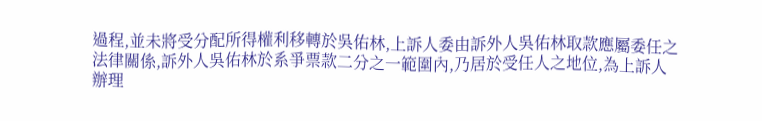過程,並未將受分配所得權利移轉於吳佑林,上訴人委由訴外人吳佑林取款應屬委任之法律關係,訴外人吳佑林於系爭票款二分之一範圍內,乃居於受任人之地位,為上訴人辦理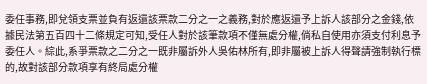委任事務,即兌領支票並負有返還該票款二分之一之義務,對於應返還予上訴人該部分之金錢,依據民法第五百四十二條規定可知,受任人對於該筆款項不僅無處分權,倘私自使用亦須支付利息予委任人。綜此,系爭票款之二分之一既非屬訴外人吳佑林所有,即非屬被上訴人得聲請強制執行標的,故對該部分款項享有終局處分權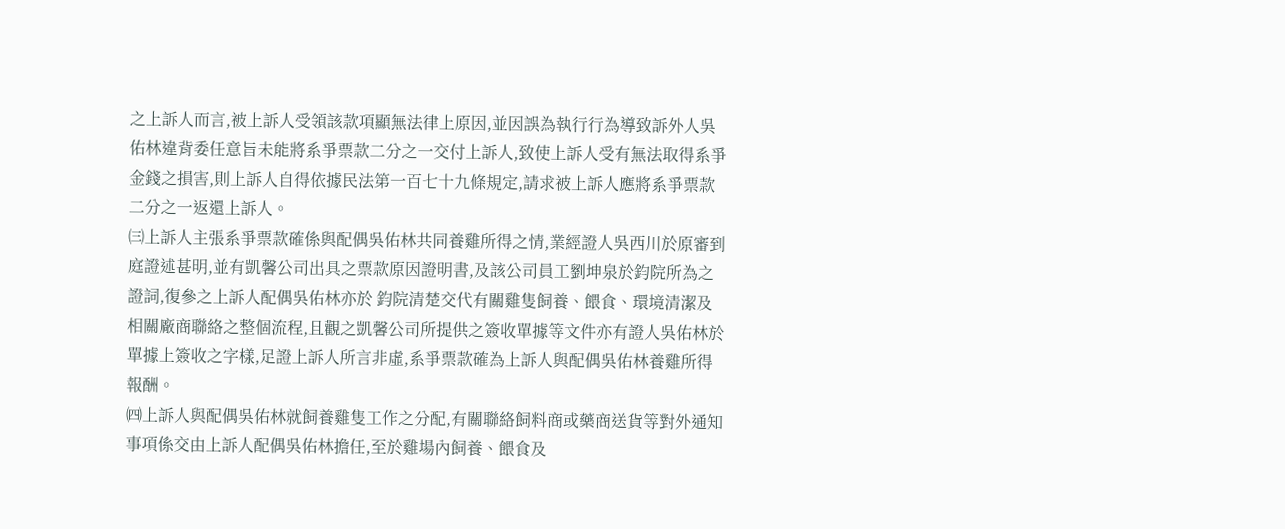之上訴人而言,被上訴人受領該款項顯無法律上原因,並因誤為執行行為導致訴外人吳佑林違背委任意旨未能將系爭票款二分之一交付上訴人,致使上訴人受有無法取得系爭金錢之損害,則上訴人自得依據民法第一百七十九條規定,請求被上訴人應將系爭票款二分之一返還上訴人。
㈢上訴人主張系爭票款確係與配偶吳佑林共同養雞所得之情,業經證人吳西川於原審到庭證述甚明,並有凱馨公司出具之票款原因證明書,及該公司員工劉坤泉於鈞院所為之證詞,復參之上訴人配偶吳佑林亦於 鈞院清楚交代有關雞隻飼養、餵食、環境清潔及相關廠商聯絡之整個流程,且觀之凱馨公司所提供之簽收單據等文件亦有證人吳佑林於單據上簽收之字樣,足證上訴人所言非虛,系爭票款確為上訴人與配偶吳佑林養雞所得報酬。
㈣上訴人與配偶吳佑林就飼養雞隻工作之分配,有關聯絡飼料商或藥商送貨等對外通知事項係交由上訴人配偶吳佑林擔任,至於雞場內飼養、餵食及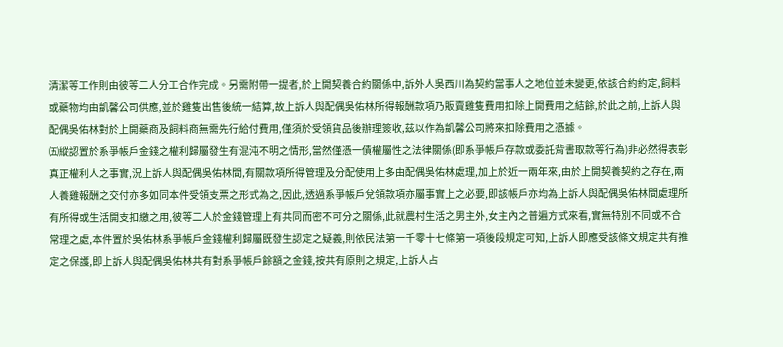清潔等工作則由彼等二人分工合作完成。另需附帶一提者,於上開契養合約關係中,訴外人吳西川為契約當事人之地位並未變更,依該合約約定,飼料或藥物均由凱馨公司供應,並於雞隻出售後統一結算,故上訴人與配偶吳佑林所得報酬款項乃販賣雞隻費用扣除上開費用之結餘,於此之前,上訴人與配偶吳佑林對於上開藥商及飼料商無需先行給付費用,僅須於受領貨品後辦理簽收,茲以作為凱馨公司將來扣除費用之憑據。
㈤縱認置於系爭帳戶金錢之權利歸屬發生有混沌不明之情形,當然僅憑一債權屬性之法律關係(即系爭帳戶存款或委託背書取款等行為)非必然得表彰真正權利人之事實,況上訴人與配偶吳佑林間,有關款項所得管理及分配使用上多由配偶吳佑林處理,加上於近一兩年來,由於上開契養契約之存在,兩人養雞報酬之交付亦多如同本件受領支票之形式為之,因此,透過系爭帳戶兌領款項亦屬事實上之必要,即該帳戶亦均為上訴人與配偶吳佑林間處理所有所得或生活開支扣繳之用,彼等二人於金錢管理上有共同而密不可分之關係,此就農村生活之男主外,女主內之普遍方式來看,實無特別不同或不合常理之處,本件置於吳佑林系爭帳戶金錢權利歸屬既發生認定之疑義,則依民法第一千零十七條第一項後段規定可知,上訴人即應受該條文規定共有推定之保護,即上訴人與配偶吳佑林共有對系爭帳戶餘額之金錢,按共有原則之規定,上訴人占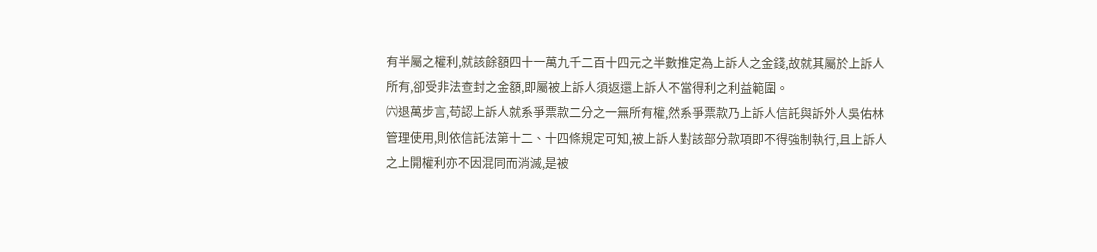有半屬之權利,就該餘額四十一萬九千二百十四元之半數推定為上訴人之金錢,故就其屬於上訴人所有,卻受非法查封之金額,即屬被上訴人須返還上訴人不當得利之利益範圍。
㈥退萬步言,苟認上訴人就系爭票款二分之一無所有權,然系爭票款乃上訴人信託與訴外人吳佑林管理使用,則依信託法第十二、十四條規定可知,被上訴人對該部分款項即不得強制執行,且上訴人之上開權利亦不因混同而消滅,是被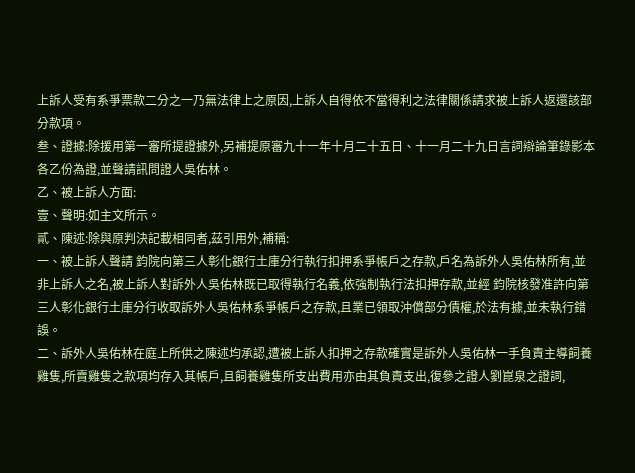上訴人受有系爭票款二分之一乃無法律上之原因,上訴人自得依不當得利之法律關係請求被上訴人返還該部分款項。
叁、證據:除援用第一審所提證據外,另補提原審九十一年十月二十五日、十一月二十九日言詞辯論筆錄影本各乙份為證,並聲請訊問證人吳佑林。
乙、被上訴人方面:
壹、聲明:如主文所示。
貳、陳述:除與原判決記載相同者,茲引用外,補稱:
一、被上訴人聲請 鈞院向第三人彰化銀行土庫分行執行扣押系爭帳戶之存款,戶名為訴外人吳佑林所有,並非上訴人之名,被上訴人對訴外人吳佑林既已取得執行名義,依強制執行法扣押存款,並經 鈞院核發准許向第三人彰化銀行土庫分行收取訴外人吳佑林系爭帳戶之存款,且業已領取沖償部分債權,於法有據,並未執行錯誤。
二、訴外人吳佑林在庭上所供之陳述均承認,遭被上訴人扣押之存款確實是訴外人吳佑林一手負責主導飼養雞隻,所賣雞隻之款項均存入其帳戶,且飼養雞隻所支出費用亦由其負責支出,復參之證人劉崑泉之證詞,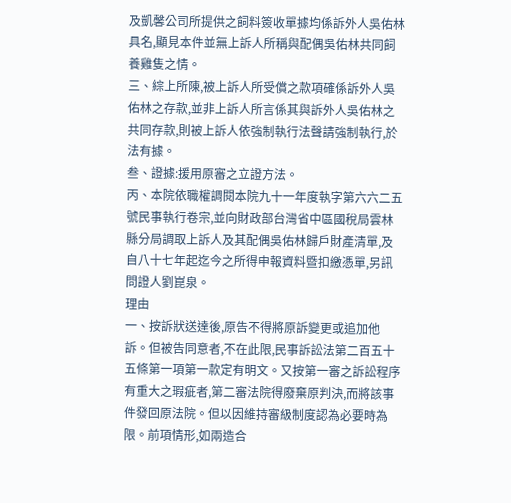及凱馨公司所提供之飼料簽收單據均係訴外人吳佑林具名,顯見本件並無上訴人所稱與配偶吳佑林共同飼養雞隻之情。
三、綜上所陳,被上訴人所受償之款項確係訴外人吳佑林之存款,並非上訴人所言係其與訴外人吳佑林之共同存款,則被上訴人依強制執行法聲請強制執行,於法有據。
叁、證據:援用原審之立證方法。
丙、本院依職權調閱本院九十一年度執字第六六二五號民事執行卷宗,並向財政部台灣省中區國稅局雲林縣分局調取上訴人及其配偶吳佑林歸戶財產清單,及自八十七年起迄今之所得申報資料暨扣繳憑單,另訊問證人劉崑泉。
理由
一、按訴狀送達後,原告不得將原訴變更或追加他訴。但被告同意者,不在此限,民事訴訟法第二百五十五條第一項第一款定有明文。又按第一審之訴訟程序有重大之瑕疵者,第二審法院得廢棄原判決,而將該事件發回原法院。但以因維持審級制度認為必要時為限。前項情形,如兩造合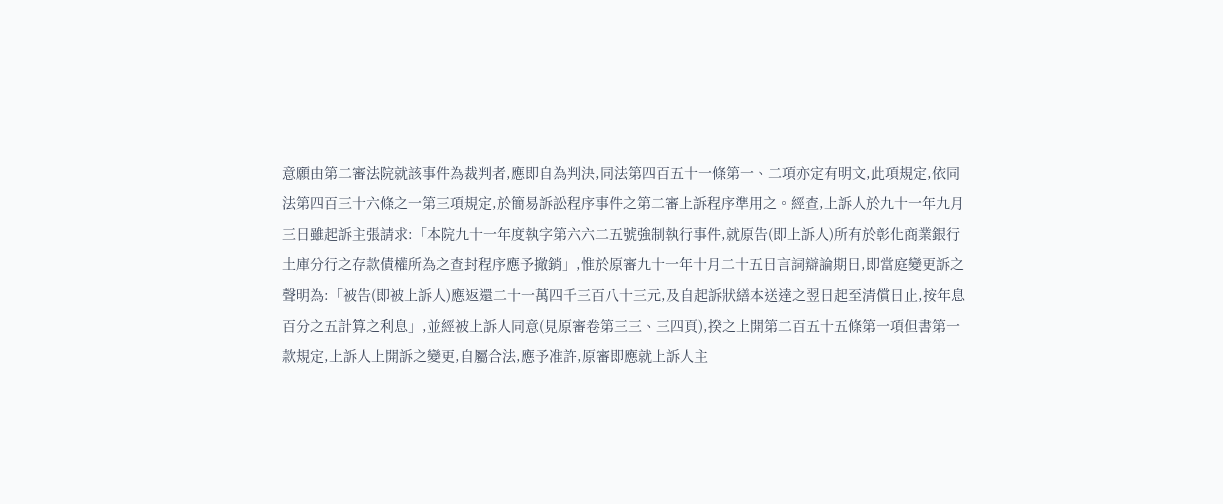意願由第二審法院就該事件為裁判者,應即自為判決,同法第四百五十一條第一、二項亦定有明文,此項規定,依同法第四百三十六條之一第三項規定,於簡易訴訟程序事件之第二審上訴程序準用之。經查,上訴人於九十一年九月三日雖起訴主張請求:「本院九十一年度執字第六六二五號強制執行事件,就原告(即上訴人)所有於彰化商業銀行土庫分行之存款債權所為之查封程序應予撤銷」,惟於原審九十一年十月二十五日言詞辯論期日,即當庭變更訴之聲明為:「被告(即被上訴人)應返還二十一萬四千三百八十三元,及自起訴狀繕本送達之翌日起至清償日止,按年息百分之五計算之利息」,並經被上訴人同意(見原審卷第三三、三四頁),揆之上開第二百五十五條第一項但書第一款規定,上訴人上開訴之變更,自屬合法,應予准許,原審即應就上訴人主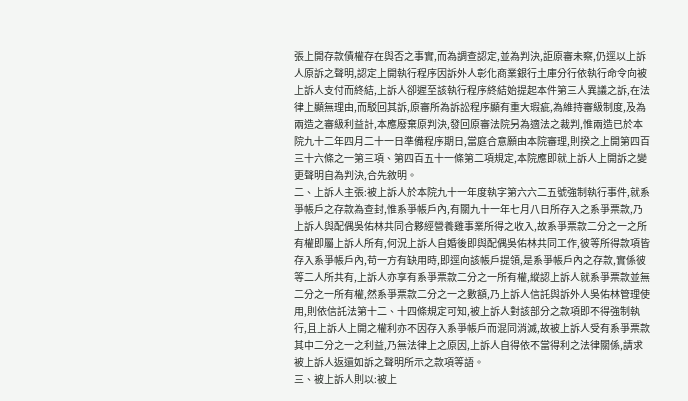張上開存款債權存在與否之事實,而為調查認定,並為判決,詎原審未察,仍逕以上訴人原訴之聲明,認定上開執行程序因訴外人彰化商業銀行土庫分行依執行命令向被上訴人支付而終結,上訴人卻遲至該執行程序終結始提起本件第三人異議之訴,在法律上顯無理由,而駁回其訴,原審所為訴訟程序顯有重大瑕疵,為維持審級制度,及為兩造之審級利益計,本應廢棄原判決,發回原審法院另為適法之裁判,惟兩造已於本院九十二年四月二十一日準備程序期日,當庭合意願由本院審理,則揆之上開第四百三十六條之一第三項、第四百五十一條第二項規定,本院應即就上訴人上開訴之變更聲明自為判決,合先敘明。
二、上訴人主張:被上訴人於本院九十一年度執字第六六二五號強制執行事件,就系爭帳戶之存款為查封,惟系爭帳戶內,有關九十一年七月八日所存入之系爭票款,乃上訴人與配偶吳佑林共同合夥經營養雞事業所得之收入,故系爭票款二分之一之所有權即屬上訴人所有,何況上訴人自婚後即與配偶吳佑林共同工作,彼等所得款項皆存入系爭帳戶內,苟一方有缺用時,即逕向該帳戶提領,是系爭帳戶內之存款,實係彼等二人所共有,上訴人亦享有系爭票款二分之一所有權,縱認上訴人就系爭票款並無二分之一所有權,然系爭票款二分之一之數額,乃上訴人信託與訴外人吳佑林管理使用,則依信託法第十二、十四條規定可知,被上訴人對該部分之款項即不得強制執行,且上訴人上開之權利亦不因存入系爭帳戶而混同消滅,故被上訴人受有系爭票款其中二分之一之利益,乃無法律上之原因,上訴人自得依不當得利之法律關係,請求被上訴人返還如訴之聲明所示之款項等語。
三、被上訴人則以:被上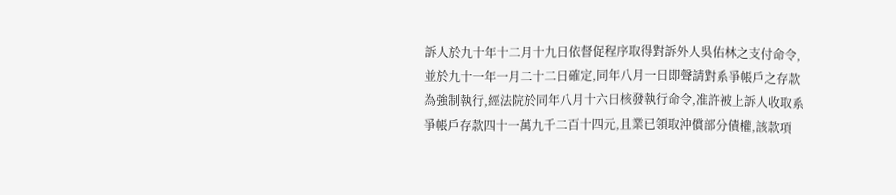訴人於九十年十二月十九日依督促程序取得對訴外人吳佑林之支付命令,並於九十一年一月二十二日確定,同年八月一日即聲請對系爭帳戶之存款為強制執行,經法院於同年八月十六日核發執行命令,准許被上訴人收取系爭帳戶存款四十一萬九千二百十四元,且業已領取沖償部分債權,該款項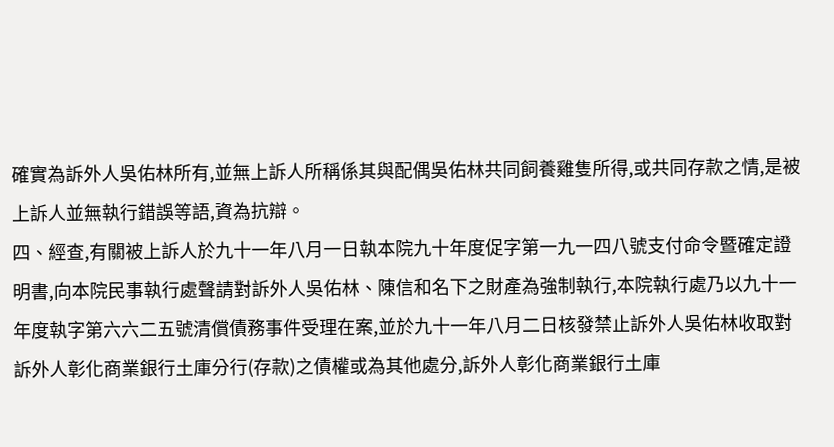確實為訴外人吳佑林所有,並無上訴人所稱係其與配偶吳佑林共同飼養雞隻所得,或共同存款之情,是被上訴人並無執行錯誤等語,資為抗辯。
四、經查,有關被上訴人於九十一年八月一日執本院九十年度促字第一九一四八號支付命令暨確定證明書,向本院民事執行處聲請對訴外人吳佑林、陳信和名下之財產為強制執行,本院執行處乃以九十一年度執字第六六二五號清償債務事件受理在案,並於九十一年八月二日核發禁止訴外人吳佑林收取對訴外人彰化商業銀行土庫分行(存款)之債權或為其他處分,訴外人彰化商業銀行土庫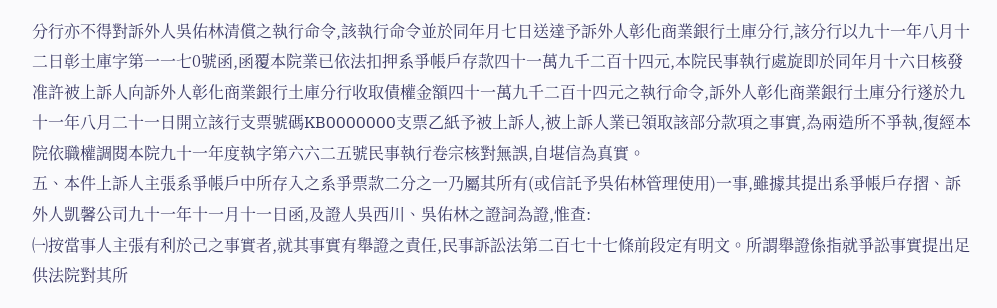分行亦不得對訴外人吳佑林清償之執行命令,該執行命令並於同年月七日送達予訴外人彰化商業銀行土庫分行,該分行以九十一年八月十二日彰土庫字第一一七0號函,函覆本院業已依法扣押系爭帳戶存款四十一萬九千二百十四元,本院民事執行處旋即於同年月十六日核發准許被上訴人向訴外人彰化商業銀行土庫分行收取債權金額四十一萬九千二百十四元之執行命令,訴外人彰化商業銀行土庫分行遂於九十一年八月二十一日開立該行支票號碼KB0000000支票乙紙予被上訴人,被上訴人業已領取該部分款項之事實,為兩造所不爭執,復經本院依職權調閱本院九十一年度執字第六六二五號民事執行卷宗核對無誤,自堪信為真實。
五、本件上訴人主張系爭帳戶中所存入之系爭票款二分之一乃屬其所有(或信託予吳佑林管理使用)一事,雖據其提出系爭帳戶存摺、訴外人凱馨公司九十一年十一月十一日函,及證人吳西川、吳佑林之證詞為證,惟查:
㈠按當事人主張有利於己之事實者,就其事實有舉證之責任,民事訴訟法第二百七十七條前段定有明文。所謂舉證係指就爭訟事實提出足供法院對其所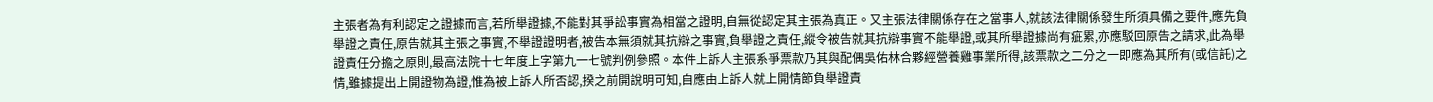主張者為有利認定之證據而言,若所舉證據,不能對其爭訟事實為相當之證明,自無從認定其主張為真正。又主張法律關係存在之當事人,就該法律關係發生所須具備之要件,應先負舉證之責任,原告就其主張之事實,不舉證證明者,被告本無須就其抗辯之事實,負舉證之責任,縱令被告就其抗辯事實不能舉證,或其所舉證據尚有疵累,亦應駁回原告之請求,此為舉證責任分擔之原則,最高法院十七年度上字第九一七號判例參照。本件上訴人主張系爭票款乃其與配偶吳佑林合夥經營養雞事業所得,該票款之二分之一即應為其所有(或信託)之情,雖據提出上開證物為證,惟為被上訴人所否認,揆之前開說明可知,自應由上訴人就上開情節負舉證責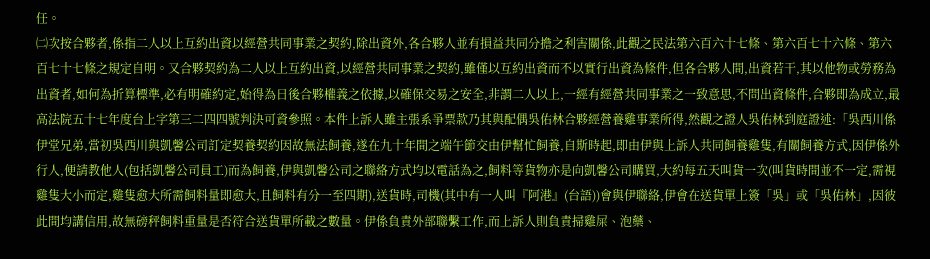任。
㈡次按合夥者,係指二人以上互約出資以經營共同事業之契約,除出資外,各合夥人並有損益共同分擔之利害關係,此觀之民法第六百六十七條、第六百七十六條、第六百七十七條之規定自明。又合夥契約為二人以上互約出資,以經營共同事業之契約,雖僅以互約出資而不以實行出資為條件,但各合夥人間,出資若干,其以他物或勞務為出資者,如何為折算標準,必有明確約定,始得為日後合夥權義之依據,以確保交易之安全,非謂二人以上,一經有經營共同事業之一致意思,不問出資條件,合夥即為成立,最高法院五十七年度台上字第三二四四號判決可資參照。本件上訴人雖主張系爭票款乃其與配偶吳佑林合夥經營養雞事業所得,然觀之證人吳佑林到庭證述:「吳西川係伊堂兄弟,當初吳西川與凱馨公司訂定契養契約因故無法飼養,遂在九十年間之端午節交由伊幫忙飼養,自斯時起,即由伊與上訴人共同飼養雞隻,有關飼養方式,因伊係外行人,便請教他人(包括凱馨公司員工)而為飼養,伊與凱馨公司之聯絡方式均以電話為之,飼料等貨物亦是向凱馨公司購買,大約每五天叫貨一次(叫貨時間並不一定,需視雞隻大小而定,雞隻愈大所需飼料量即愈大,且飼料有分一至四期),送貨時,司機(其中有一人叫『阿港』(台語))會與伊聯絡,伊會在送貨單上簽「吳」或「吳佑林」,因彼此間均講信用,故無磅秤飼料重量是否符合送貨單所載之數量。伊係負責外部聯繫工作,而上訴人則負責掃雞屎、泡藥、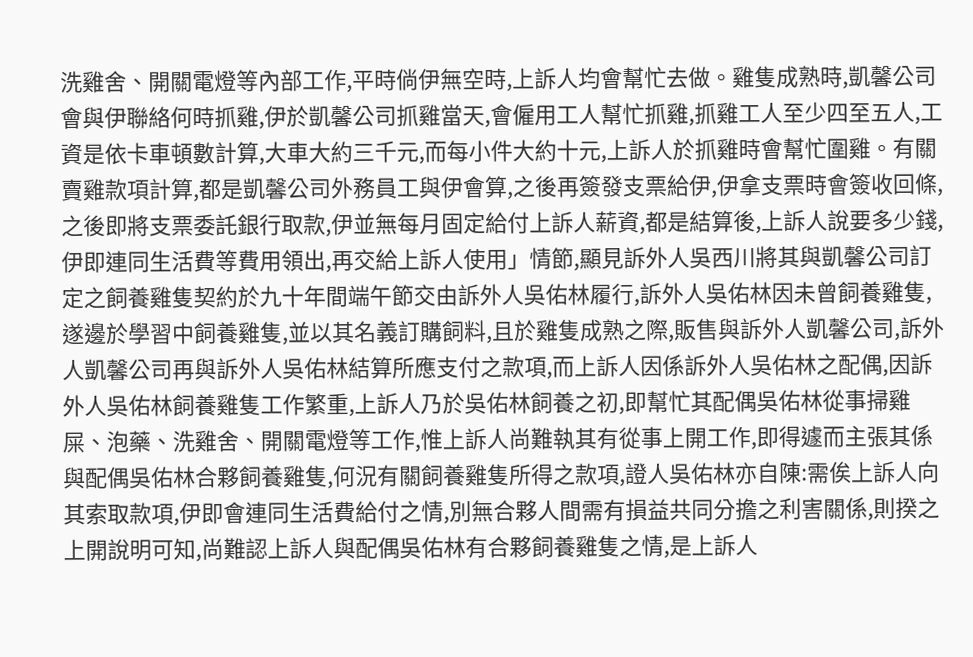洗雞舍、開關電燈等內部工作,平時倘伊無空時,上訴人均會幫忙去做。雞隻成熟時,凱馨公司會與伊聯絡何時抓雞,伊於凱馨公司抓雞當天,會僱用工人幫忙抓雞,抓雞工人至少四至五人,工資是依卡車頓數計算,大車大約三千元,而每小件大約十元,上訴人於抓雞時會幫忙圍雞。有關賣雞款項計算,都是凱馨公司外務員工與伊會算,之後再簽發支票給伊,伊拿支票時會簽收回條,之後即將支票委託銀行取款,伊並無每月固定給付上訴人薪資,都是結算後,上訴人說要多少錢,伊即連同生活費等費用領出,再交給上訴人使用」情節,顯見訴外人吳西川將其與凱馨公司訂定之飼養雞隻契約於九十年間端午節交由訴外人吳佑林履行,訴外人吳佑林因未曾飼養雞隻,遂邊於學習中飼養雞隻,並以其名義訂購飼料,且於雞隻成熟之際,販售與訴外人凱馨公司,訴外人凱馨公司再與訴外人吳佑林結算所應支付之款項,而上訴人因係訴外人吳佑林之配偶,因訴外人吳佑林飼養雞隻工作繁重,上訴人乃於吳佑林飼養之初,即幫忙其配偶吳佑林從事掃雞屎、泡藥、洗雞舍、開關電燈等工作,惟上訴人尚難執其有從事上開工作,即得遽而主張其係與配偶吳佑林合夥飼養雞隻,何況有關飼養雞隻所得之款項,證人吳佑林亦自陳:需俟上訴人向其索取款項,伊即會連同生活費給付之情,別無合夥人間需有損益共同分擔之利害關係,則揆之上開說明可知,尚難認上訴人與配偶吳佑林有合夥飼養雞隻之情,是上訴人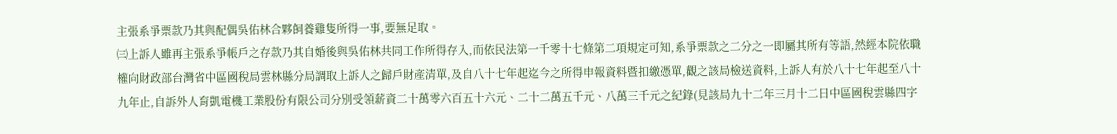主張系爭票款乃其與配偶吳佑林合夥飼養雞隻所得一事,要無足取。
㈢上訴人雖再主張系爭帳戶之存款乃其自婚後與吳佑林共同工作所得存入,而依民法第一千零十七條第二項規定可知,系爭票款之二分之一即屬其所有等語,然經本院依職權向財政部台灣省中區國稅局雲林縣分局調取上訴人之歸戶財產清單,及自八十七年起迄今之所得申報資料暨扣繳憑單,觀之該局檢送資料,上訴人有於八十七年起至八十九年止,自訴外人育凱電機工業股份有限公司分別受領薪資二十萬零六百五十六元、二十二萬五千元、八萬三千元之紀錄(見該局九十二年三月十二日中區國稅雲縣四字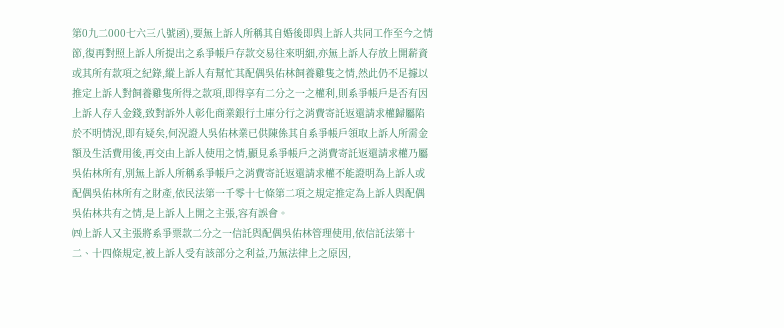第0九二000七六三八號函),要無上訴人所稱其自婚後即與上訴人共同工作至今之情節,復再對照上訴人所提出之系爭帳戶存款交易往來明細,亦無上訴人存放上開薪資或其所有款項之紀錄,縱上訴人有幫忙其配偶吳佑林飼養雞隻之情,然此仍不足據以推定上訴人對飼養雞隻所得之款項,即得享有二分之一之權利,則系爭帳戶是否有因上訴人存入金錢,致對訴外人彰化商業銀行土庫分行之消費寄託返還請求權歸屬陷於不明情況,即有疑矣,何況證人吳佑林業已供陳係其自系爭帳戶領取上訴人所需金額及生活費用後,再交由上訴人使用之情,顯見系爭帳戶之消費寄託返還請求權乃屬吳佑林所有,別無上訴人所稱系爭帳戶之消費寄託返還請求權不能證明為上訴人或配偶吳佑林所有之財產,依民法第一千零十七條第二項之規定推定為上訴人與配偶吳佑林共有之情,是上訴人上開之主張,容有誤會。
㈣上訴人又主張將系爭票款二分之一信託與配偶吳佑林管理使用,依信託法第十二、十四條規定,被上訴人受有該部分之利益,乃無法律上之原因,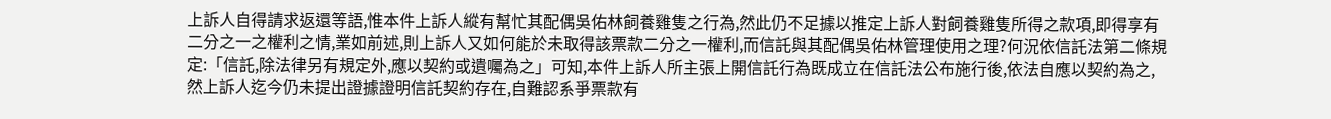上訴人自得請求返還等語,惟本件上訴人縱有幫忙其配偶吳佑林飼養雞隻之行為,然此仍不足據以推定上訴人對飼養雞隻所得之款項,即得享有二分之一之權利之情,業如前述,則上訴人又如何能於未取得該票款二分之一權利,而信託與其配偶吳佑林管理使用之理?何況依信託法第二條規定:「信託,除法律另有規定外,應以契約或遺囑為之」可知,本件上訴人所主張上開信託行為既成立在信託法公布施行後,依法自應以契約為之,然上訴人迄今仍未提出證據證明信託契約存在,自難認系爭票款有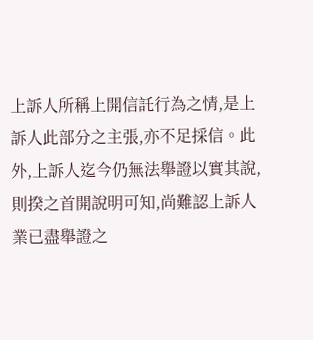上訴人所稱上開信託行為之情,是上訴人此部分之主張,亦不足採信。此外,上訴人迄今仍無法舉證以實其說,則揆之首開說明可知,尚難認上訴人業已盡舉證之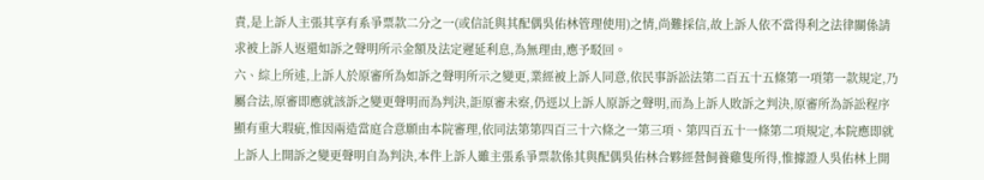責,是上訴人主張其享有系爭票款二分之一(或信託與其配偶吳佑林管理使用)之情,尚難採信,故上訴人依不當得利之法律關係請求被上訴人返還如訴之聲明所示金額及法定遲延利息,為無理由,應予駁回。
六、綜上所述,上訴人於原審所為如訴之聲明所示之變更,業經被上訴人同意,依民事訴訟法第二百五十五條第一項第一款規定,乃屬合法,原審即應就該訴之變更聲明而為判決,詎原審未察,仍逕以上訴人原訴之聲明,而為上訴人敗訴之判決,原審所為訴訟程序顯有重大瑕疵,惟因兩造當庭合意願由本院審理,依同法第第四百三十六條之一第三項、第四百五十一條第二項規定,本院應即就上訴人上開訴之變更聲明自為判決,本件上訴人雖主張系爭票款係其與配偶吳佑林合夥經營飼養雞隻所得,惟據證人吳佑林上開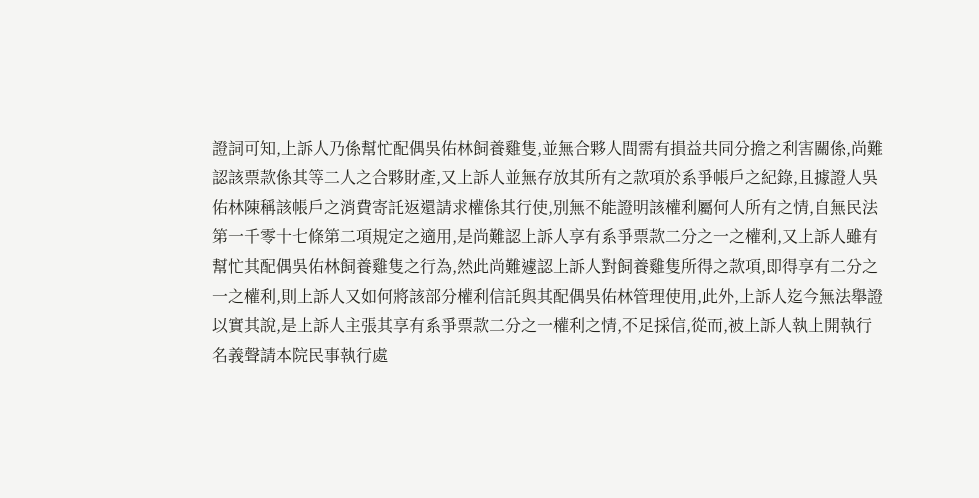證詞可知,上訴人乃係幫忙配偶吳佑林飼養雞隻,並無合夥人間需有損益共同分擔之利害關係,尚難認該票款係其等二人之合夥財產,又上訴人並無存放其所有之款項於系爭帳戶之紀錄,且據證人吳佑林陳稱該帳戶之消費寄託返還請求權係其行使,別無不能證明該權利屬何人所有之情,自無民法第一千零十七條第二項規定之適用,是尚難認上訴人享有系爭票款二分之一之權利,又上訴人雖有幫忙其配偶吳佑林飼養雞隻之行為,然此尚難遽認上訴人對飼養雞隻所得之款項,即得享有二分之一之權利,則上訴人又如何將該部分權利信託與其配偶吳佑林管理使用,此外,上訴人迄今無法舉證以實其說,是上訴人主張其享有系爭票款二分之一權利之情,不足採信,從而,被上訴人執上開執行名義聲請本院民事執行處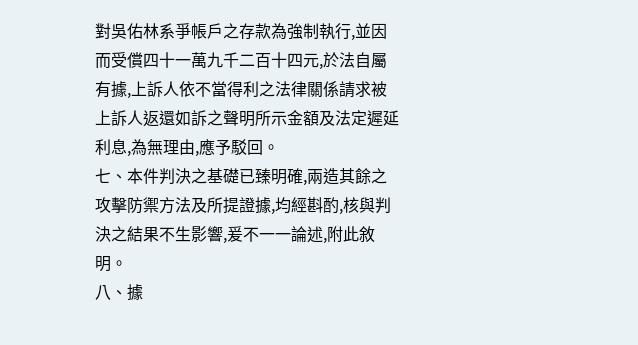對吳佑林系爭帳戶之存款為強制執行,並因而受償四十一萬九千二百十四元,於法自屬有據,上訴人依不當得利之法律關係請求被上訴人返還如訴之聲明所示金額及法定遲延利息,為無理由,應予駁回。
七、本件判決之基礎已臻明確,兩造其餘之攻擊防禦方法及所提證據,均經斟酌,核與判決之結果不生影響,爰不一一論述,附此敘明。
八、據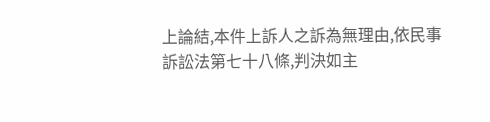上論結,本件上訴人之訴為無理由,依民事訴訟法第七十八條,判決如主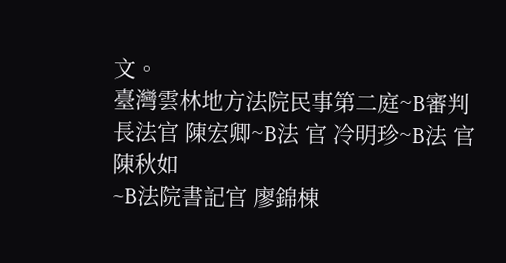文。
臺灣雲林地方法院民事第二庭~B審判長法官 陳宏卿~B法 官 冷明珍~B法 官 陳秋如
~B法院書記官 廖錦棟